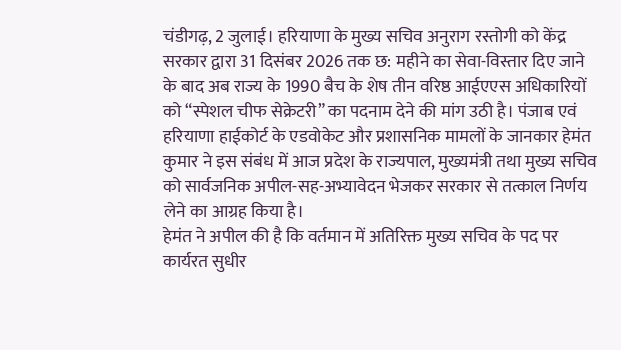चंडीगढ़, 2 जुलाई। हरियाणा के मुख्य सचिव अनुराग रस्तोगी को केंद्र सरकार द्वारा 31 दिसंबर 2026 तक छ: महीने का सेवा-विस्तार दिए जाने के बाद अब राज्य के 1990 बैच के शेष तीन वरिष्ठ आईएएस अधिकारियों को “स्पेशल चीफ सेक्रेटरी” का पदनाम देने की मांग उठी है। पंजाब एवं हरियाणा हाईकोर्ट के एडवोकेट और प्रशासनिक मामलों के जानकार हेमंत कुमार ने इस संबंध में आज प्रदेश के राज्यपाल, मुख्यमंत्री तथा मुख्य सचिव को सार्वजनिक अपील-सह-अभ्यावेदन भेजकर सरकार से तत्काल निर्णय लेने का आग्रह किया है।
हेमंत ने अपील की है कि वर्तमान में अतिरिक्त मुख्य सचिव के पद पर कार्यरत सुधीर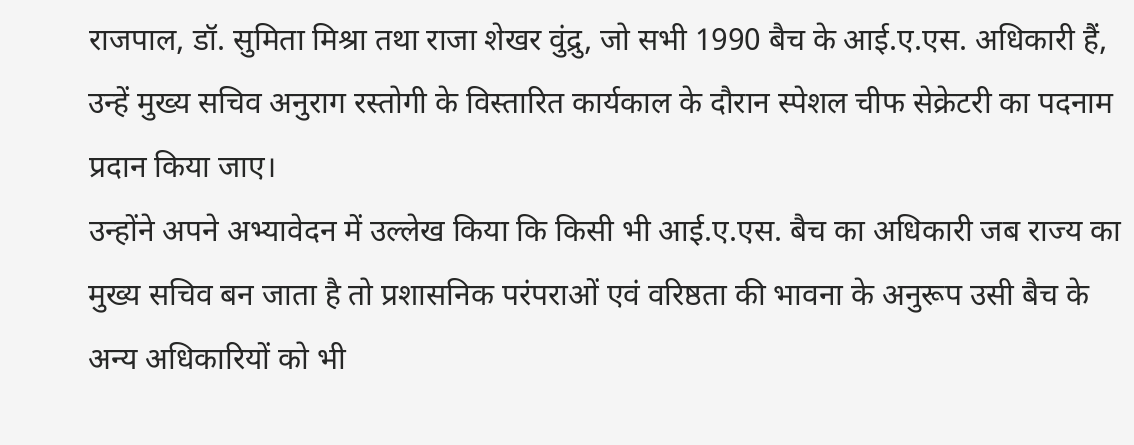राजपाल, डॉ. सुमिता मिश्रा तथा राजा शेखर वुंद्रु, जो सभी 1990 बैच के आई.ए.एस. अधिकारी हैं, उन्हें मुख्य सचिव अनुराग रस्तोगी के विस्तारित कार्यकाल के दौरान स्पेशल चीफ सेक्रेटरी का पदनाम प्रदान किया जाए।
उन्होंने अपने अभ्यावेदन में उल्लेख किया कि किसी भी आई.ए.एस. बैच का अधिकारी जब राज्य का मुख्य सचिव बन जाता है तो प्रशासनिक परंपराओं एवं वरिष्ठता की भावना के अनुरूप उसी बैच के अन्य अधिकारियों को भी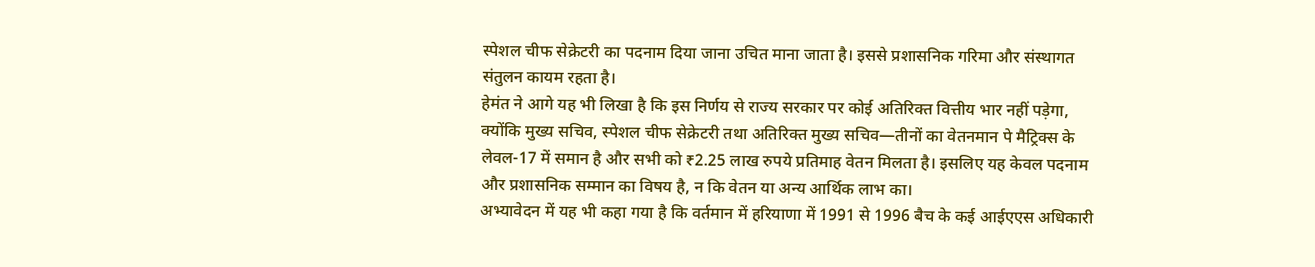स्पेशल चीफ सेक्रेटरी का पदनाम दिया जाना उचित माना जाता है। इससे प्रशासनिक गरिमा और संस्थागत संतुलन कायम रहता है।
हेमंत ने आगे यह भी लिखा है कि इस निर्णय से राज्य सरकार पर कोई अतिरिक्त वित्तीय भार नहीं पड़ेगा, क्योंकि मुख्य सचिव, स्पेशल चीफ सेक्रेटरी तथा अतिरिक्त मुख्य सचिव—तीनों का वेतनमान पे मैट्रिक्स के लेवल-17 में समान है और सभी को ₹2.25 लाख रुपये प्रतिमाह वेतन मिलता है। इसलिए यह केवल पदनाम और प्रशासनिक सम्मान का विषय है, न कि वेतन या अन्य आर्थिक लाभ का।
अभ्यावेदन में यह भी कहा गया है कि वर्तमान में हरियाणा में 1991 से 1996 बैच के कई आईएएस अधिकारी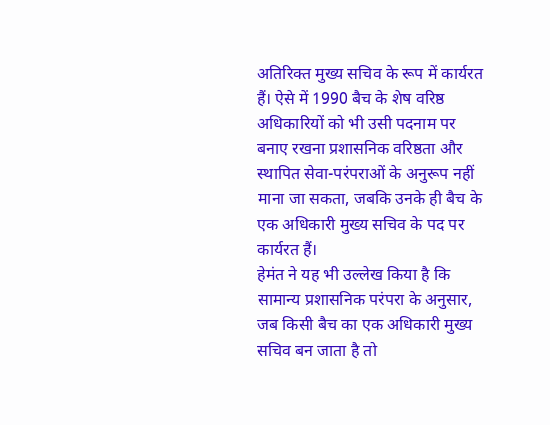अतिरिक्त मुख्य सचिव के रूप में कार्यरत हैं। ऐसे में 1990 बैच के शेष वरिष्ठ अधिकारियों को भी उसी पदनाम पर बनाए रखना प्रशासनिक वरिष्ठता और स्थापित सेवा-परंपराओं के अनुरूप नहीं माना जा सकता, जबकि उनके ही बैच के एक अधिकारी मुख्य सचिव के पद पर कार्यरत हैं।
हेमंत ने यह भी उल्लेख किया है कि सामान्य प्रशासनिक परंपरा के अनुसार, जब किसी बैच का एक अधिकारी मुख्य सचिव बन जाता है तो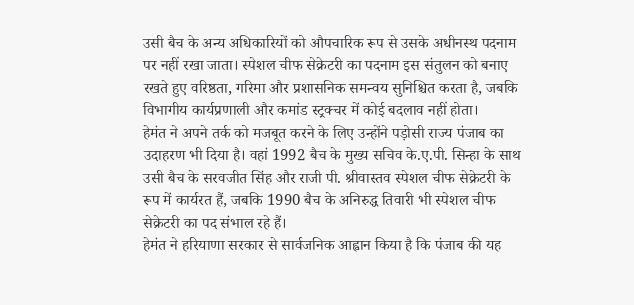उसी बैच के अन्य अधिकारियों को औपचारिक रूप से उसके अधीनस्थ पदनाम पर नहीं रखा जाता। स्पेशल चीफ सेक्रेटरी का पदनाम इस संतुलन को बनाए रखते हुए वरिष्ठता, गरिमा और प्रशासनिक समन्वय सुनिश्चित करता है, जबकि विभागीय कार्यप्रणाली और कमांड स्ट्रक्चर में कोई बदलाव नहीं होता।
हेमंत ने अपने तर्क को मजबूत करने के लिए उन्होंने पड़ोसी राज्य पंजाब का उदाहरण भी दिया है। वहां 1992 बैच के मुख्य सचिव के.ए.पी. सिन्हा के साथ उसी बैच के सरवजीत सिंह और राजी पी. श्रीवास्तव स्पेशल चीफ सेक्रेटरी के रूप में कार्यरत हैं, जबकि 1990 बैच के अनिरुद्ध तिवारी भी स्पेशल चीफ सेक्रेटरी का पद संभाल रहे हैं।
हेमंत ने हरियाणा सरकार से सार्वजनिक आह्वान किया है कि पंजाब की यह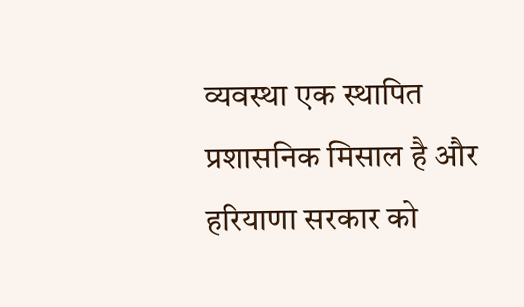व्यवस्था एक स्थापित प्रशासनिक मिसाल है और हरियाणा सरकार को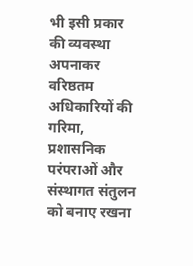भी इसी प्रकार की व्यवस्था अपनाकर वरिष्ठतम अधिकारियों की गरिमा, प्रशासनिक परंपराओं और संस्थागत संतुलन को बनाए रखना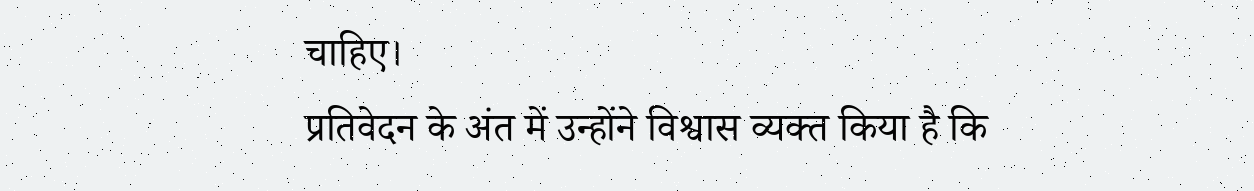चाहिए।
प्रतिवेदन के अंत में उन्होंने विश्वास व्यक्त किया है कि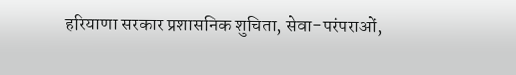हरियाणा सरकार प्रशासनिक शुचिता, सेवा-परंपराओं,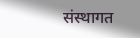संस्थागत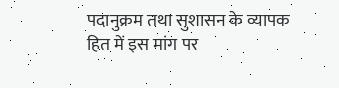पदानुक्रम तथा सुशासन के व्यापक हित में इस मांग पर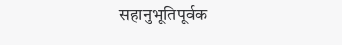सहानुभूतिपूर्वक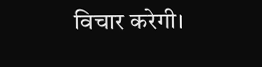विचार करेगी।